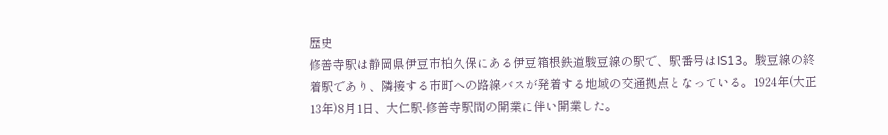歴史
修善寺駅は静岡県伊豆市柏久保にある伊豆箱根鉄道駿豆線の駅で、駅番号はIS13。駿豆線の終着駅であり、隣接する市町への路線バスが発着する地域の交通拠点となっている。1924年(大正13年)8月1日、大仁駅-修善寺駅間の開業に伴い開業した。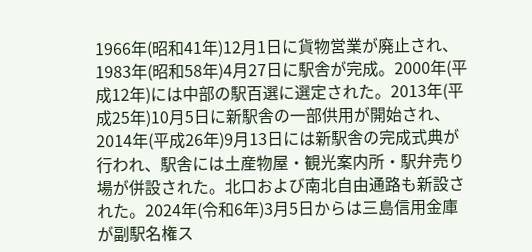1966年(昭和41年)12月1日に貨物営業が廃止され、1983年(昭和58年)4月27日に駅舎が完成。2000年(平成12年)には中部の駅百選に選定された。2013年(平成25年)10月5日に新駅舎の一部供用が開始され、2014年(平成26年)9月13日には新駅舎の完成式典が行われ、駅舎には土産物屋・観光案内所・駅弁売り場が併設された。北口および南北自由通路も新設された。2024年(令和6年)3月5日からは三島信用金庫が副駅名権ス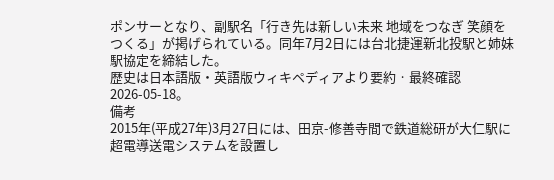ポンサーとなり、副駅名「行き先は新しい未来 地域をつなぎ 笑顔をつくる」が掲げられている。同年7月2日には台北捷運新北投駅と姉妹駅協定を締結した。
歴史は日本語版・英語版ウィキペディアより要約 · 最終確認 2026-05-18。
備考
2015年(平成27年)3月27日には、田京-修善寺間で鉄道総研が大仁駅に超電導送電システムを設置し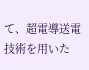て、超電導送電技術を用いた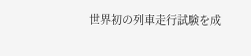世界初の列車走行試験を成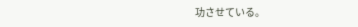功させている。